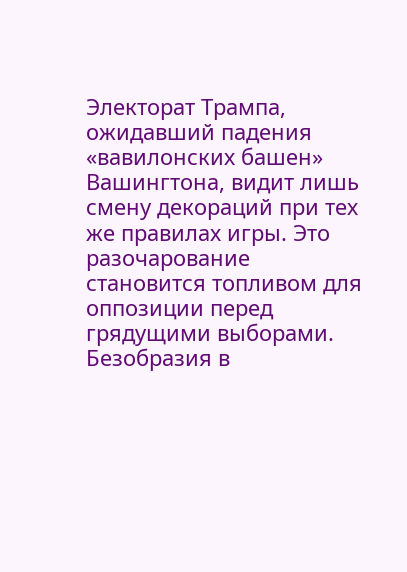Электорат Трампа, ожидавший падения «вавилонских башен» Вашингтона, видит лишь смену декораций при тех же правилах игры. Это разочарование становится топливом для оппозиции перед грядущими выборами.
Безобразия в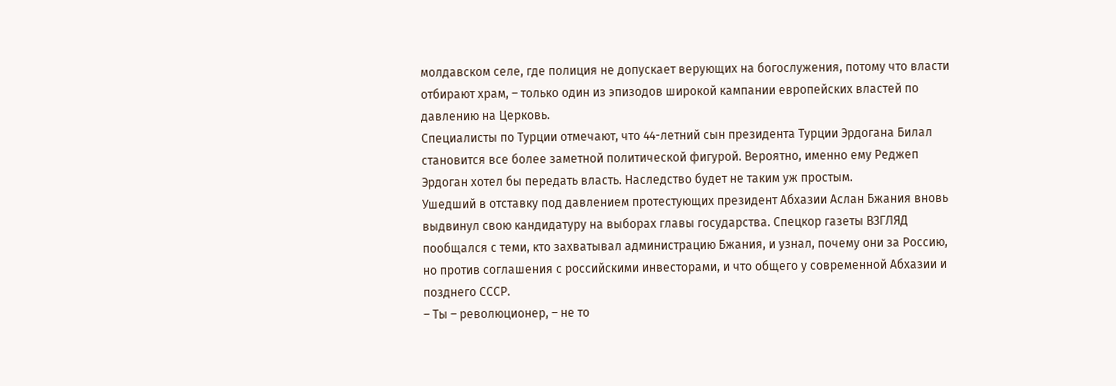молдавском селе, где полиция не допускает верующих на богослужения, потому что власти отбирают храм, – только один из эпизодов широкой кампании европейских властей по давлению на Церковь.
Специалисты по Турции отмечают, что 44-летний сын президента Турции Эрдогана Билал становится все более заметной политической фигурой. Вероятно, именно ему Реджеп Эрдоган хотел бы передать власть. Наследство будет не таким уж простым.
Ушедший в отставку под давлением протестующих президент Абхазии Аслан Бжания вновь выдвинул свою кандидатуру на выборах главы государства. Спецкор газеты ВЗГЛЯД пообщался с теми, кто захватывал администрацию Бжания, и узнал, почему они за Россию, но против соглашения с российскими инвесторами, и что общего у современной Абхазии и позднего СССР.
– Ты – революционер, – не то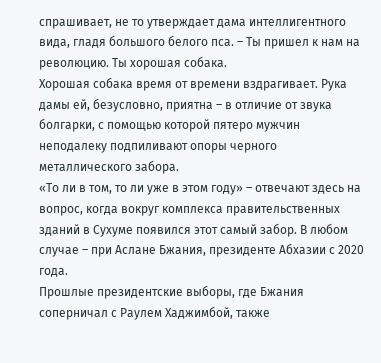спрашивает, не то утверждает дама интеллигентного вида, гладя большого белого пса. – Ты пришел к нам на революцию. Ты хорошая собака.
Хорошая собака время от времени вздрагивает. Рука дамы ей, безусловно, приятна – в отличие от звука болгарки, с помощью которой пятеро мужчин неподалеку подпиливают опоры черного металлического забора.
«То ли в том, то ли уже в этом году» – отвечают здесь на вопрос, когда вокруг комплекса правительственных зданий в Сухуме появился этот самый забор. В любом случае – при Аслане Бжания, президенте Абхазии с 2020 года.
Прошлые президентские выборы, где Бжания соперничал с Раулем Хаджимбой, также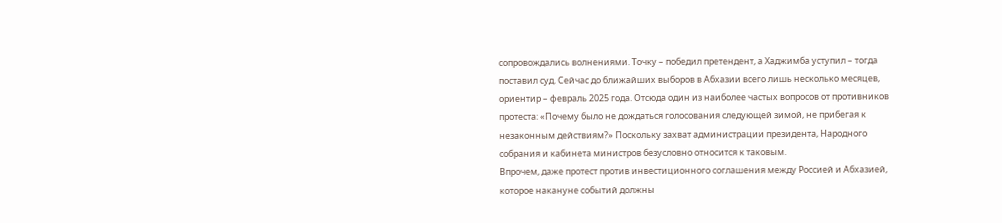сопровождались волнениями. Точку – победил претендент, а Хаджимба уступил – тогда поставил суд. Сейчас до ближайших выборов в Абхазии всего лишь несколько месяцев, ориентир – февраль 2025 года. Отсюда один из наиболее частых вопросов от противников протеста: «Почему было не дождаться голосования следующей зимой, не прибегая к незаконным действиям?» Поскольку захват администрации президента, Народного собрания и кабинета министров безусловно относится к таковым.
Впрочем, даже протест против инвестиционного соглашения между Россией и Абхазией, которое накануне событий должны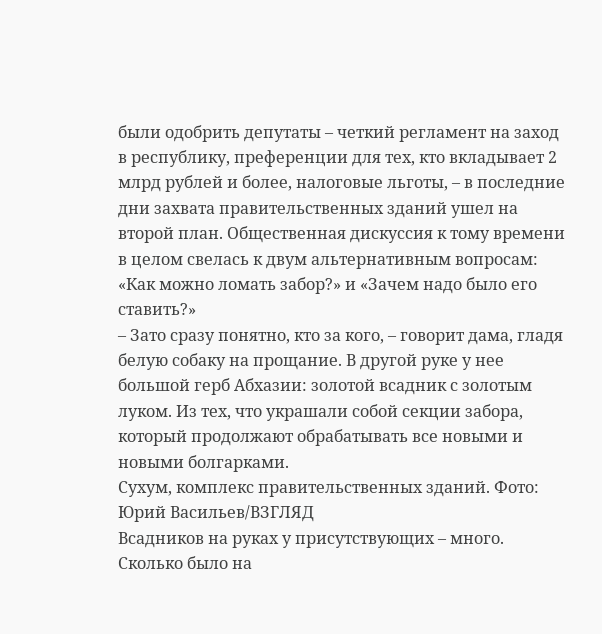были одобрить депутаты – четкий регламент на заход в республику, преференции для тех, кто вкладывает 2 млрд рублей и более, налоговые льготы, – в последние дни захвата правительственных зданий ушел на второй план. Общественная дискуссия к тому времени в целом свелась к двум альтернативным вопросам: «Как можно ломать забор?» и «Зачем надо было его ставить?»
– Зато сразу понятно, кто за кого, – говорит дама, гладя белую собаку на прощание. В другой руке у нее большой герб Абхазии: золотой всадник с золотым луком. Из тех, что украшали собой секции забора, который продолжают обрабатывать все новыми и новыми болгарками.
Сухум, комплекс правительственных зданий. Фото: Юрий Васильев/ВЗГЛЯД
Всадников на руках у присутствующих – много. Сколько было на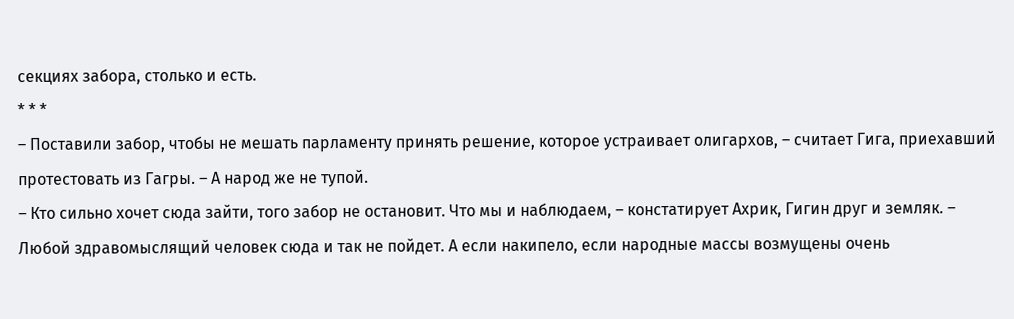секциях забора, столько и есть.
* * *
– Поставили забор, чтобы не мешать парламенту принять решение, которое устраивает олигархов, – считает Гига, приехавший протестовать из Гагры. – А народ же не тупой.
– Кто сильно хочет сюда зайти, того забор не остановит. Что мы и наблюдаем, – констатирует Ахрик, Гигин друг и земляк. – Любой здравомыслящий человек сюда и так не пойдет. А если накипело, если народные массы возмущены очень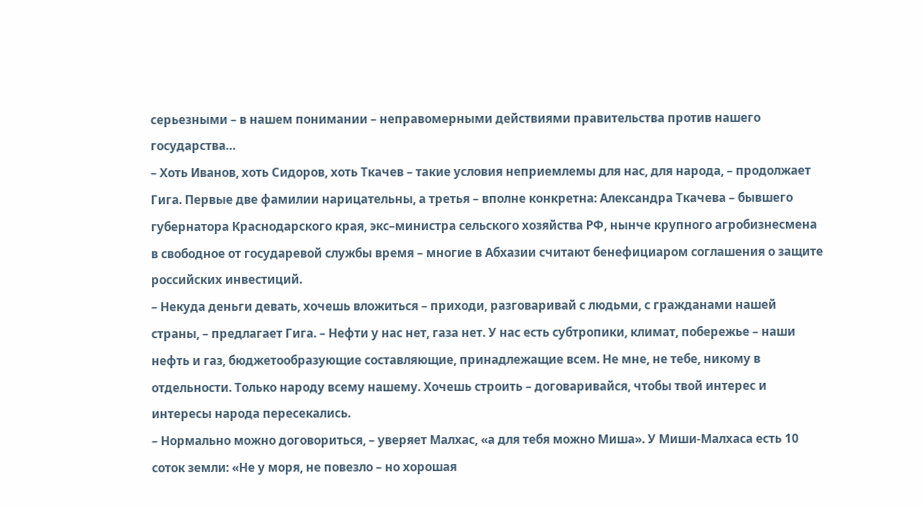серьезными – в нашем понимании – неправомерными действиями правительства против нашего государства…
– Хоть Иванов, хоть Сидоров, хоть Ткачев – такие условия неприемлемы для нас, для народа, – продолжает Гига. Первые две фамилии нарицательны, а третья – вполне конкретна: Александра Ткачева – бывшего губернатора Краснодарского края, экс–министра сельского хозяйства РФ, нынче крупного агробизнесмена в свободное от государевой службы время – многие в Абхазии считают бенефициаром соглашения о защите российских инвестиций.
– Некуда деньги девать, хочешь вложиться – приходи, разговаривай с людьми, с гражданами нашей страны, – предлагает Гига. – Нефти у нас нет, газа нет. У нас есть субтропики, климат, побережье – наши нефть и газ, бюджетообразующие составляющие, принадлежащие всем. Не мне, не тебе, никому в отдельности. Только народу всему нашему. Хочешь строить – договаривайся, чтобы твой интерес и интересы народа пересекались.
– Нормально можно договориться, – уверяет Малхас, «а для тебя можно Миша». У Миши-Малхаса есть 10 соток земли: «Не у моря, не повезло – но хорошая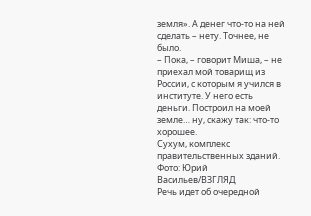земля». А денег что-то на ней сделать – нету. Точнее, не было.
– Пока, – говорит Миша, – не приехал мой товарищ из России, с которым я учился в институте. У него есть деньги. Построил на моей земле… ну, скажу так: что-то хорошее.
Сухум, комплекс правительственных зданий. Фото: Юрий Васильев/ВЗГЛЯД
Речь идет об очередной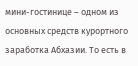мини-гостинице – одном из основных средств курортного заработка Абхазии. То есть в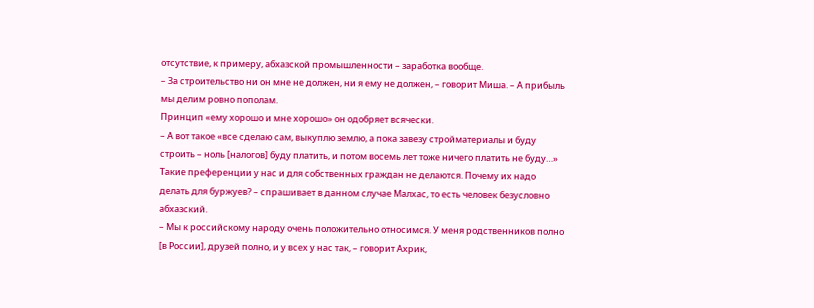отсутствие, к примеру, абхазской промышленности – заработка вообще.
– За строительство ни он мне не должен, ни я ему не должен, – говорит Миша. – А прибыль мы делим ровно пополам.
Принцип «ему хорошо и мне хорошо» он одобряет всячески.
– А вот такое «все сделаю сам, выкуплю землю, а пока завезу стройматериалы и буду строить – ноль [налогов] буду платить, и потом восемь лет тоже ничего платить не буду…» Такие преференции у нас и для собственных граждан не делаются. Почему их надо делать для буржуев? – спрашивает в данном случае Малхас, то есть человек безусловно абхазский.
– Мы к российскому народу очень положительно относимся. У меня родственников полно [в России], друзей полно, и у всех у нас так, – говорит Ахрик,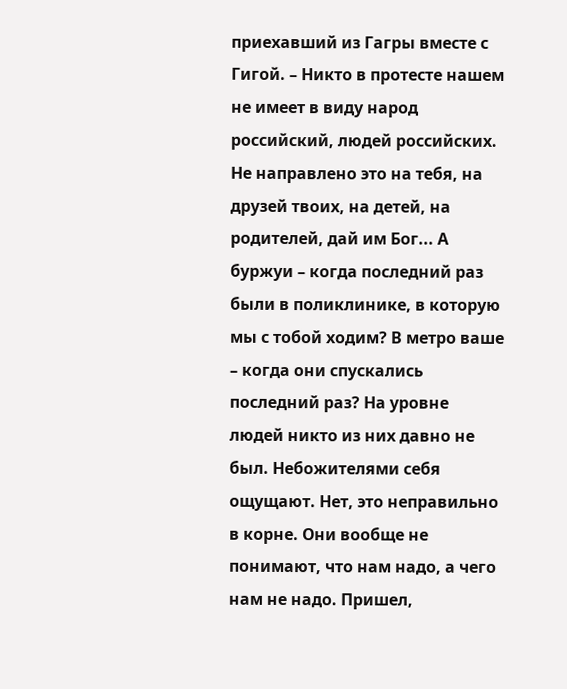приехавший из Гагры вместе с Гигой. – Никто в протесте нашем не имеет в виду народ российский, людей российских. Не направлено это на тебя, на друзей твоих, на детей, на родителей, дай им Бог... А буржуи – когда последний раз были в поликлинике, в которую мы с тобой ходим? В метро ваше – когда они спускались последний раз? На уровне людей никто из них давно не был. Небожителями себя ощущают. Нет, это неправильно в корне. Они вообще не понимают, что нам надо, а чего нам не надо. Пришел,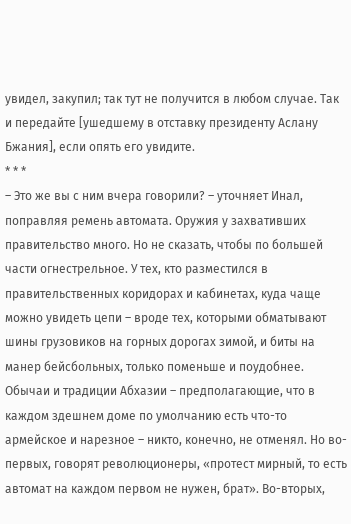увидел, закупил; так тут не получится в любом случае. Так и передайте [ушедшему в отставку президенту Аслану Бжания], если опять его увидите.
* * *
– Это же вы с ним вчера говорили? – уточняет Инал, поправляя ремень автомата. Оружия у захвативших правительство много. Но не сказать, чтобы по большей части огнестрельное. У тех, кто разместился в правительственных коридорах и кабинетах, куда чаще можно увидеть цепи – вроде тех, которыми обматывают шины грузовиков на горных дорогах зимой, и биты на манер бейсбольных, только поменьше и поудобнее.
Обычаи и традиции Абхазии – предполагающие, что в каждом здешнем доме по умолчанию есть что-то армейское и нарезное – никто, конечно, не отменял. Но во-первых, говорят революционеры, «протест мирный, то есть автомат на каждом первом не нужен, брат». Во-вторых,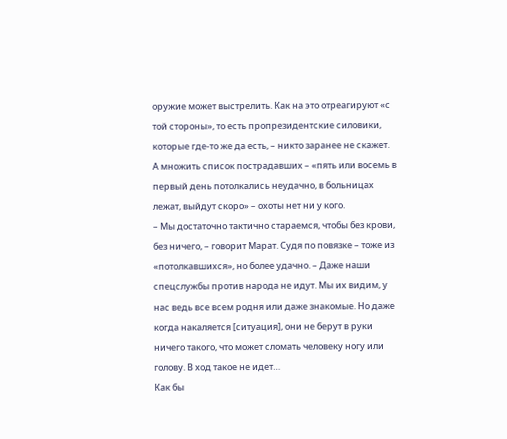оружие может выстрелить. Как на это отреагируют «с той стороны», то есть пропрезидентские силовики, которые где-то же да есть, – никто заранее не скажет. А множить список пострадавших – «пять или восемь в первый день потолкались неудачно, в больницах лежат, выйдут скоро» – охоты нет ни у кого.
– Мы достаточно тактично стараемся, чтобы без крови, без ничего, – говорит Марат. Судя по повязке – тоже из «потолкавшихся», но более удачно. – Даже наши спецслужбы против народа не идут. Мы их видим, у нас ведь все всем родня или даже знакомые. Но даже когда накаляется [ситуация], они не берут в руки ничего такого, что может сломать человеку ногу или голову. В ход такое не идет…
Как бы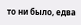то ни было, едва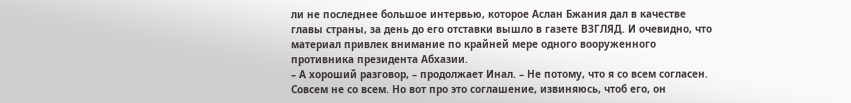ли не последнее большое интервью, которое Аслан Бжания дал в качестве главы страны, за день до его отставки вышло в газете ВЗГЛЯД. И очевидно, что материал привлек внимание по крайней мере одного вооруженного противника президента Абхазии.
– А хороший разговор, – продолжает Инал. – Не потому, что я со всем согласен. Совсем не со всем. Но вот про это соглашение, извиняюсь, чтоб его, он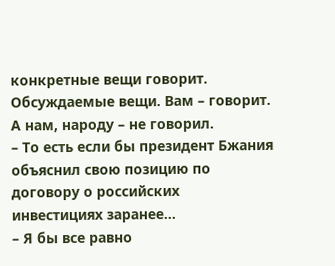конкретные вещи говорит. Обсуждаемые вещи. Вам – говорит. А нам, народу – не говорил.
– То есть если бы президент Бжания объяснил свою позицию по договору о российских инвестициях заранее…
– Я бы все равно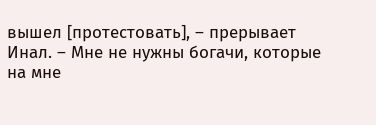вышел [протестовать], – прерывает Инал. – Мне не нужны богачи, которые на мне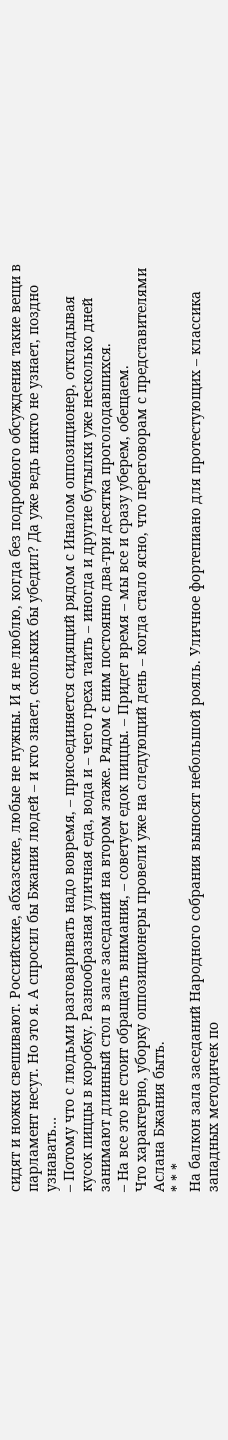сидят и ножки свешивают. Российские, абхазские, любые не нужны. И я не люблю, когда без подробного обсуждения такие вещи в парламент несут. Но это я. А спросил бы Бжания людей – и кто знает, скольких бы убедил? Да уже ведь никто не узнает, поздно узнавать…
– Потому что с людьми разговаривать надо вовремя, – присоединяется сидящий рядом с Иналом оппозиционер, откладывая кусок пиццы в коробку. Разнообразная уличная еда, вода и – чего греха таить – иногда и другие бутылки уже несколько дней занимают длинный стол в зале заседаний на втором этаже. Рядом с ним постоянно два-три десятка проголодавшихся.
– На все это не стоит обращать внимания, – советует едок пиццы. – Придет время – мы все и сразу уберем, обещаем.
Что характерно, уборку оппозиционеры провели уже на следующий день – когда стало ясно, что переговорам с представителями Аслана Бжания быть.
* * *
На балкон зала заседаний Народного собрания выносят небольшой рояль. Уличное фортепиано для протестующих – классика западных методичек по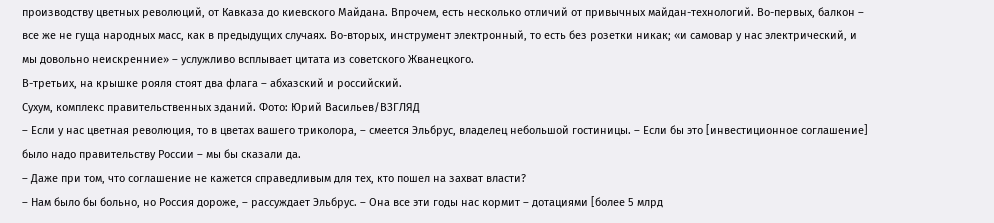производству цветных революций, от Кавказа до киевского Майдана. Впрочем, есть несколько отличий от привычных майдан-технологий. Во-первых, балкон – все же не гуща народных масс, как в предыдущих случаях. Во-вторых, инструмент электронный, то есть без розетки никак; «и самовар у нас электрический, и мы довольно неискренние» – услужливо всплывает цитата из советского Жванецкого.
В-третьих, на крышке рояля стоят два флага – абхазский и российский.
Сухум, комплекс правительственных зданий. Фото: Юрий Васильев/ВЗГЛЯД
– Если у нас цветная революция, то в цветах вашего триколора, – смеется Эльбрус, владелец небольшой гостиницы. – Если бы это [инвестиционное соглашение] было надо правительству России – мы бы сказали да.
– Даже при том, что соглашение не кажется справедливым для тех, кто пошел на захват власти?
– Нам было бы больно, но Россия дороже, – рассуждает Эльбрус. – Она все эти годы нас кормит – дотациями [более 5 млрд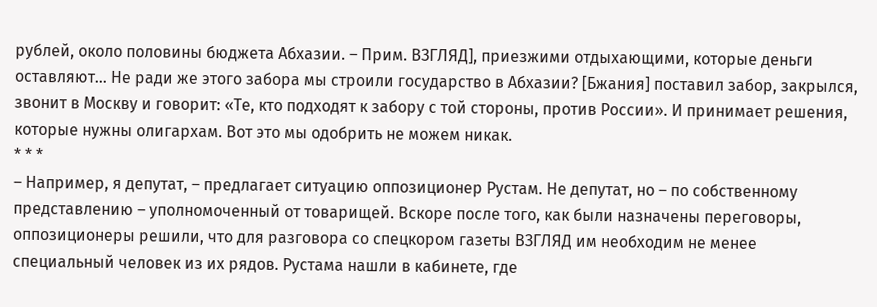рублей, около половины бюджета Абхазии. – Прим. ВЗГЛЯД], приезжими отдыхающими, которые деньги оставляют… Не ради же этого забора мы строили государство в Абхазии? [Бжания] поставил забор, закрылся, звонит в Москву и говорит: «Те, кто подходят к забору с той стороны, против России». И принимает решения, которые нужны олигархам. Вот это мы одобрить не можем никак.
* * *
– Например, я депутат, – предлагает ситуацию оппозиционер Рустам. Не депутат, но – по собственному представлению – уполномоченный от товарищей. Вскоре после того, как были назначены переговоры, оппозиционеры решили, что для разговора со спецкором газеты ВЗГЛЯД им необходим не менее специальный человек из их рядов. Рустама нашли в кабинете, где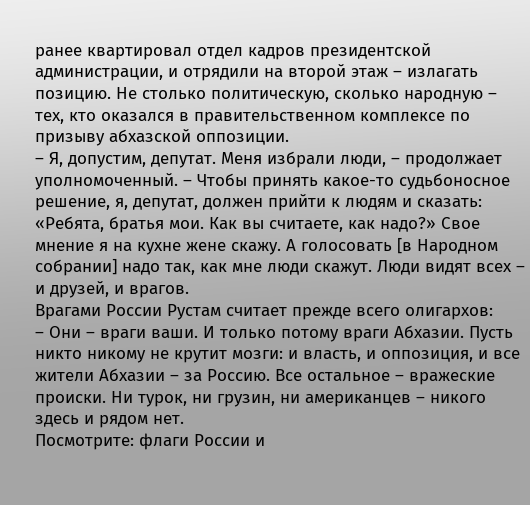ранее квартировал отдел кадров президентской администрации, и отрядили на второй этаж – излагать позицию. Не столько политическую, сколько народную – тех, кто оказался в правительственном комплексе по призыву абхазской оппозиции.
– Я, допустим, депутат. Меня избрали люди, – продолжает уполномоченный. – Чтобы принять какое-то судьбоносное решение, я, депутат, должен прийти к людям и сказать: «Ребята, братья мои. Как вы считаете, как надо?» Свое мнение я на кухне жене скажу. А голосовать [в Народном собрании] надо так, как мне люди скажут. Люди видят всех – и друзей, и врагов.
Врагами России Рустам считает прежде всего олигархов:
– Они – враги ваши. И только потому враги Абхазии. Пусть никто никому не крутит мозги: и власть, и оппозиция, и все жители Абхазии – за Россию. Все остальное – вражеские происки. Ни турок, ни грузин, ни американцев – никого здесь и рядом нет.
Посмотрите: флаги России и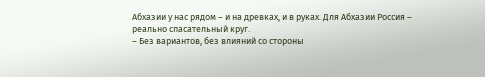Абхазии у нас рядом – и на древках, и в руках. Для Абхазии Россия – реально спасательный круг.
– Без вариантов, без влияний со стороны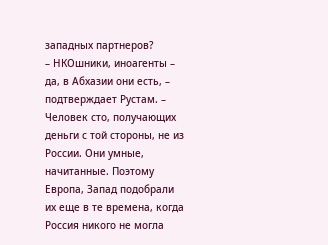западных партнеров?
– НКОшники, иноагенты – да, в Абхазии они есть, – подтверждает Рустам. – Человек сто, получающих деньги с той стороны, не из России. Они умные, начитанные. Поэтому Европа, Запад подобрали их еще в те времена, когда Россия никого не могла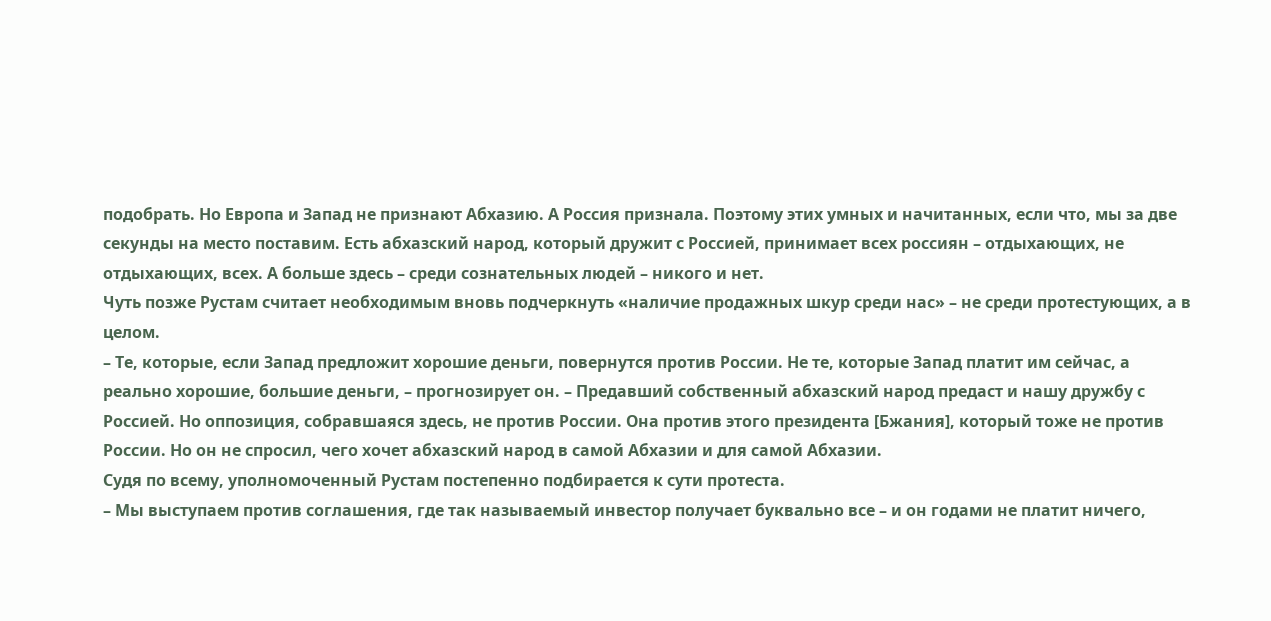подобрать. Но Европа и Запад не признают Абхазию. А Россия признала. Поэтому этих умных и начитанных, если что, мы за две секунды на место поставим. Есть абхазский народ, который дружит с Россией, принимает всех россиян – отдыхающих, не отдыхающих, всех. А больше здесь – среди сознательных людей – никого и нет.
Чуть позже Рустам считает необходимым вновь подчеркнуть «наличие продажных шкур среди нас» – не среди протестующих, а в целом.
– Те, которые, если Запад предложит хорошие деньги, повернутся против России. Не те, которые Запад платит им сейчас, а реально хорошие, большие деньги, – прогнозирует он. – Предавший собственный абхазский народ предаст и нашу дружбу с Россией. Но оппозиция, собравшаяся здесь, не против России. Она против этого президента [Бжания], который тоже не против России. Но он не спросил, чего хочет абхазский народ в самой Абхазии и для самой Абхазии.
Судя по всему, уполномоченный Рустам постепенно подбирается к сути протеста.
– Мы выступаем против соглашения, где так называемый инвестор получает буквально все – и он годами не платит ничего,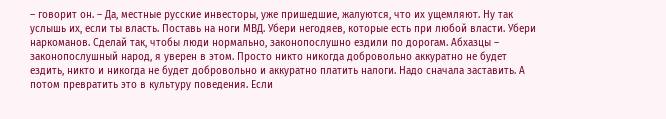– говорит он. – Да, местные русские инвесторы, уже пришедшие, жалуются, что их ущемляют. Ну так услышь их, если ты власть. Поставь на ноги МВД. Убери негодяев, которые есть при любой власти. Убери наркоманов. Сделай так, чтобы люди нормально, законопослушно ездили по дорогам. Абхазцы – законопослушный народ, я уверен в этом. Просто никто никогда добровольно аккуратно не будет ездить, никто и никогда не будет добровольно и аккуратно платить налоги. Надо сначала заставить. А потом превратить это в культуру поведения. Если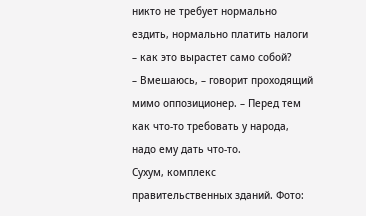никто не требует нормально ездить, нормально платить налоги – как это вырастет само собой?
– Вмешаюсь, – говорит проходящий мимо оппозиционер. – Перед тем как что-то требовать у народа, надо ему дать что-то.
Сухум, комплекс правительственных зданий. Фото: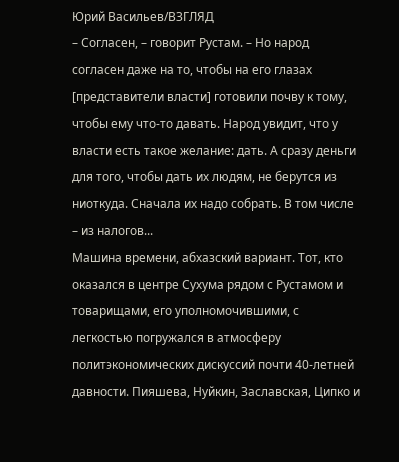Юрий Васильев/ВЗГЛЯД
– Согласен, – говорит Рустам. – Но народ согласен даже на то, чтобы на его глазах [представители власти] готовили почву к тому, чтобы ему что-то давать. Народ увидит, что у власти есть такое желание: дать. А сразу деньги для того, чтобы дать их людям, не берутся из ниоткуда. Сначала их надо собрать. В том числе – из налогов...
Машина времени, абхазский вариант. Тот, кто оказался в центре Сухума рядом с Рустамом и товарищами, его уполномочившими, с легкостью погружался в атмосферу политэкономических дискуссий почти 40-летней давности. Пияшева, Нуйкин, Заславская, Ципко и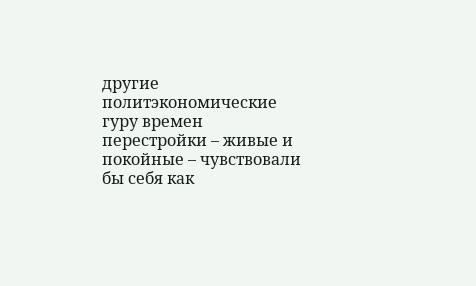другие политэкономические гуру времен перестройки – живые и покойные – чувствовали бы себя как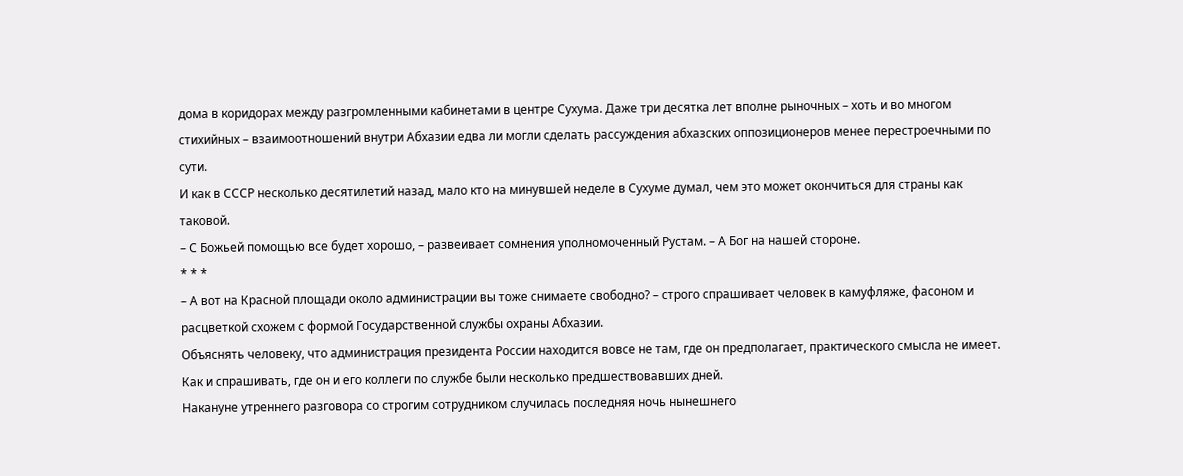дома в коридорах между разгромленными кабинетами в центре Сухума. Даже три десятка лет вполне рыночных – хоть и во многом стихийных – взаимоотношений внутри Абхазии едва ли могли сделать рассуждения абхазских оппозиционеров менее перестроечными по сути.
И как в СССР несколько десятилетий назад, мало кто на минувшей неделе в Сухуме думал, чем это может окончиться для страны как таковой.
– С Божьей помощью все будет хорошо, – развеивает сомнения уполномоченный Рустам. – А Бог на нашей стороне.
* * *
– А вот на Красной площади около администрации вы тоже снимаете свободно? – строго спрашивает человек в камуфляже, фасоном и расцветкой схожем с формой Государственной службы охраны Абхазии.
Объяснять человеку, что администрация президента России находится вовсе не там, где он предполагает, практического смысла не имеет. Как и спрашивать, где он и его коллеги по службе были несколько предшествовавших дней.
Накануне утреннего разговора со строгим сотрудником случилась последняя ночь нынешнего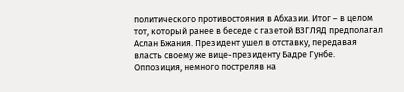политического противостояния в Абхазии. Итог – в целом тот, который ранее в беседе с газетой ВЗГЛЯД предполагал Аслан Бжания. Президент ушел в отставку, передавая власть своему же вице-президенту Бадре Гунбе. Оппозиция, немного постреляв на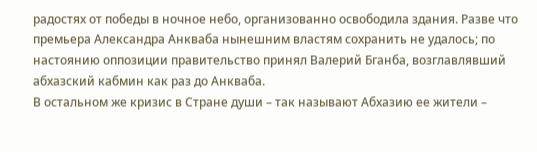радостях от победы в ночное небо, организованно освободила здания. Разве что премьера Александра Анкваба нынешним властям сохранить не удалось; по настоянию оппозиции правительство принял Валерий Бганба, возглавлявший абхазский кабмин как раз до Анкваба.
В остальном же кризис в Стране души – так называют Абхазию ее жители –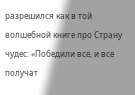разрешился как в той волшебной книге про Страну чудес: «Победили все, и все получат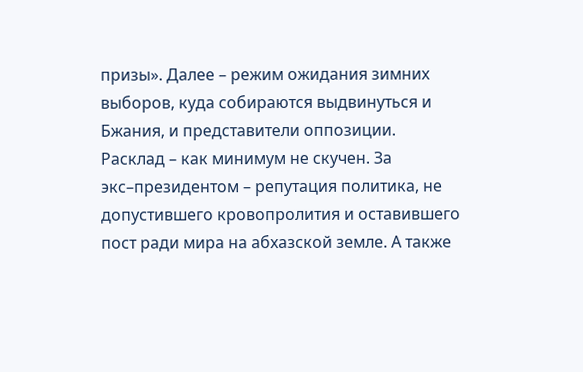призы». Далее – режим ожидания зимних выборов, куда собираются выдвинуться и Бжания, и представители оппозиции.
Расклад – как минимум не скучен. За экс–президентом – репутация политика, не допустившего кровопролития и оставившего пост ради мира на абхазской земле. А также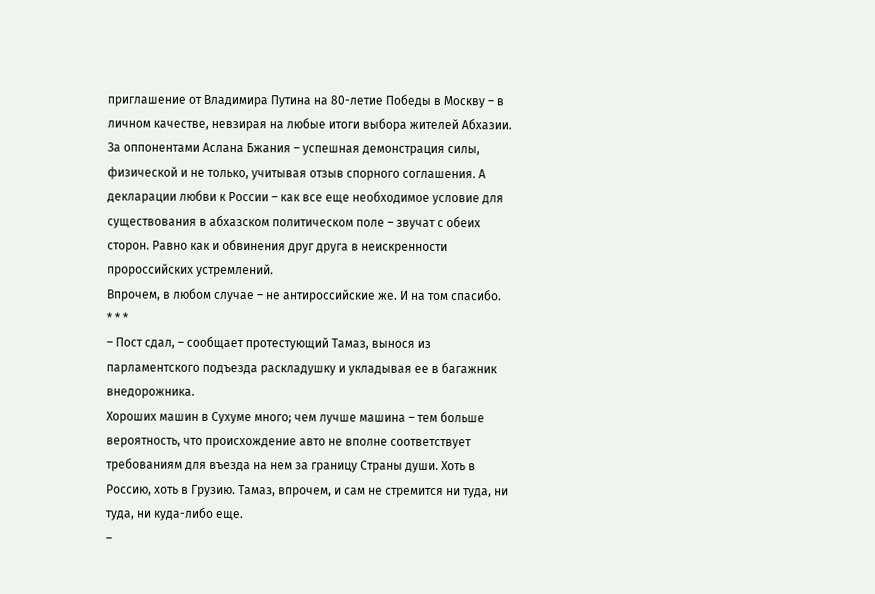приглашение от Владимира Путина на 80-летие Победы в Москву – в личном качестве, невзирая на любые итоги выбора жителей Абхазии. За оппонентами Аслана Бжания – успешная демонстрация силы, физической и не только, учитывая отзыв спорного соглашения. А декларации любви к России – как все еще необходимое условие для существования в абхазском политическом поле – звучат с обеих сторон. Равно как и обвинения друг друга в неискренности пророссийских устремлений.
Впрочем, в любом случае – не антироссийские же. И на том спасибо.
* * *
– Пост сдал, – сообщает протестующий Тамаз, вынося из парламентского подъезда раскладушку и укладывая ее в багажник внедорожника.
Хороших машин в Сухуме много; чем лучше машина – тем больше вероятность, что происхождение авто не вполне соответствует требованиям для въезда на нем за границу Страны души. Хоть в Россию, хоть в Грузию. Тамаз, впрочем, и сам не стремится ни туда, ни туда, ни куда-либо еще.
–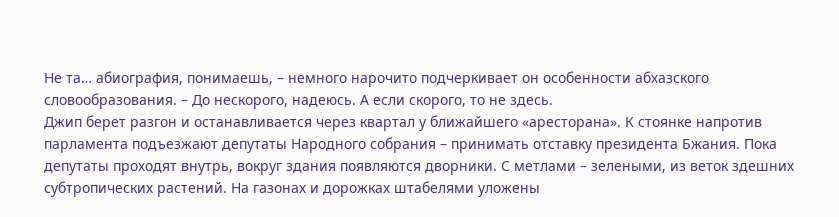Не та… абиография, понимаешь, – немного нарочито подчеркивает он особенности абхазского словообразования. – До нескорого, надеюсь. А если скорого, то не здесь.
Джип берет разгон и останавливается через квартал у ближайшего «аресторана». К стоянке напротив парламента подъезжают депутаты Народного собрания – принимать отставку президента Бжания. Пока депутаты проходят внутрь, вокруг здания появляются дворники. С метлами – зелеными, из веток здешних субтропических растений. На газонах и дорожках штабелями уложены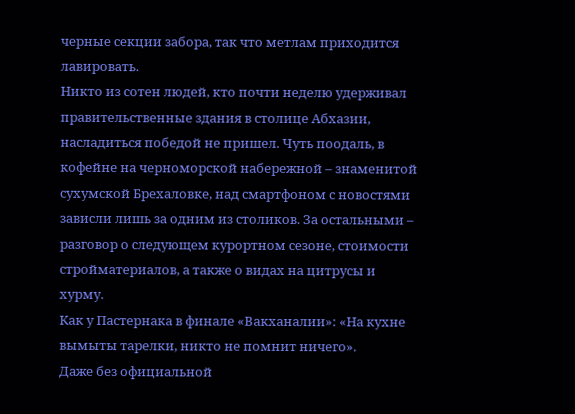черные секции забора, так что метлам приходится лавировать.
Никто из сотен людей, кто почти неделю удерживал правительственные здания в столице Абхазии, насладиться победой не пришел. Чуть поодаль, в кофейне на черноморской набережной – знаменитой сухумской Брехаловке, над смартфоном с новостями зависли лишь за одним из столиков. За остальными – разговор о следующем курортном сезоне, стоимости стройматериалов, а также о видах на цитрусы и хурму.
Как у Пастернака в финале «Вакханалии»: «На кухне вымыты тарелки, никто не помнит ничего».
Даже без официальной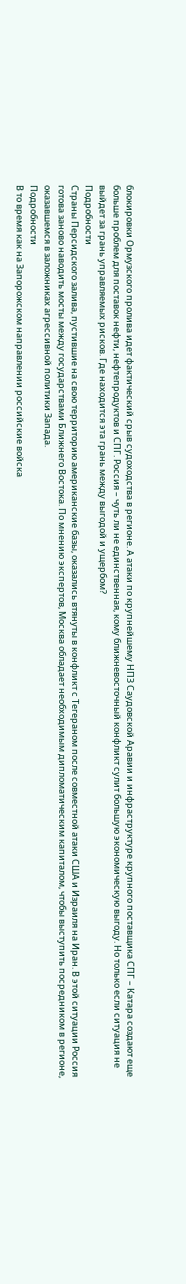блокировки Ормузского пролива идет фактический срыв судоходства в регионе. А атаки по крупнейшему НПЗ Саудовской Аравии и инфраструктуре крупного поставщика СПГ – Катара создают еще больше проблем для поставок нефти, нефтепродуктов и СПГ. Россия – чуть ли не единственная, кому ближневосточный конфликт сулит большую экономическую выгоду. Но только если ситуация не выйдет за грань управляемых рисков. Где находится эта грань между выгодой и ущербом?
Подробности
Страны Персидского залива, пустившие на свою территорию американские базы, оказались втянуты в конфликт с Тегераном после совместной атаки США и Израиля на Иран. В этой ситуации Россия готова заново наводить мосты между государствами Ближнего Востока. По мнению экспертов, Москва обладает необходимым дипломатическим капиталом, чтобы выступить посредником в регионе, оказавшемся в заложниках агрессивной политики Запада.
Подробности
В то время как на Запорожском направлении российские войска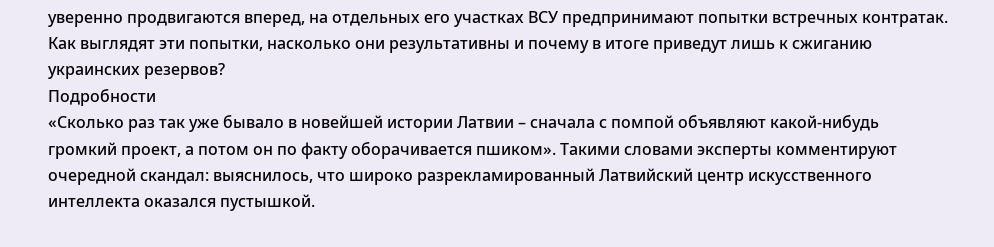уверенно продвигаются вперед, на отдельных его участках ВСУ предпринимают попытки встречных контратак. Как выглядят эти попытки, насколько они результативны и почему в итоге приведут лишь к сжиганию украинских резервов?
Подробности
«Сколько раз так уже бывало в новейшей истории Латвии – сначала с помпой объявляют какой-нибудь громкий проект, а потом он по факту оборачивается пшиком». Такими словами эксперты комментируют очередной скандал: выяснилось, что широко разрекламированный Латвийский центр искусственного интеллекта оказался пустышкой.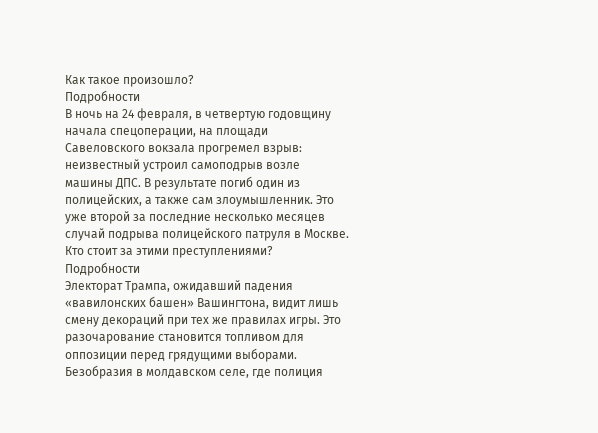Как такое произошло?
Подробности
В ночь на 24 февраля, в четвертую годовщину начала спецоперации, на площади Савеловского вокзала прогремел взрыв: неизвестный устроил самоподрыв возле машины ДПС. В результате погиб один из полицейских, а также сам злоумышленник. Это уже второй за последние несколько месяцев случай подрыва полицейского патруля в Москве. Кто стоит за этими преступлениями?
Подробности
Электорат Трампа, ожидавший падения «вавилонских башен» Вашингтона, видит лишь смену декораций при тех же правилах игры. Это разочарование становится топливом для оппозиции перед грядущими выборами.
Безобразия в молдавском селе, где полиция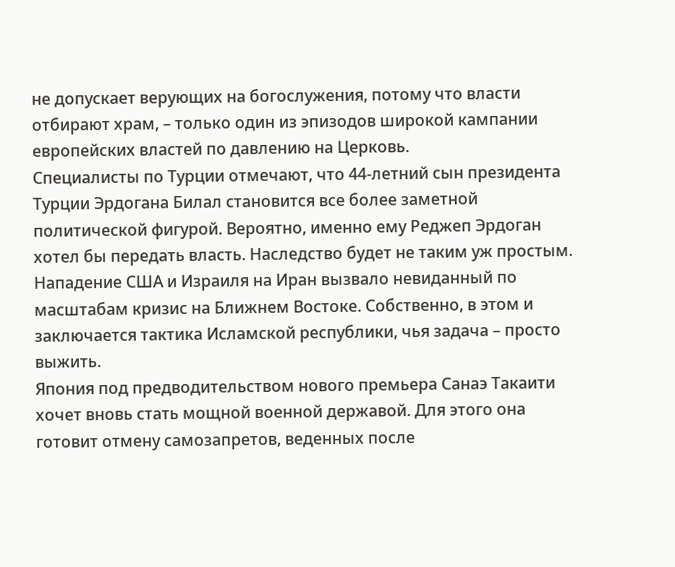не допускает верующих на богослужения, потому что власти отбирают храм, – только один из эпизодов широкой кампании европейских властей по давлению на Церковь.
Специалисты по Турции отмечают, что 44-летний сын президента Турции Эрдогана Билал становится все более заметной политической фигурой. Вероятно, именно ему Реджеп Эрдоган хотел бы передать власть. Наследство будет не таким уж простым.
Нападение США и Израиля на Иран вызвало невиданный по масштабам кризис на Ближнем Востоке. Собственно, в этом и заключается тактика Исламской республики, чья задача – просто выжить.
Япония под предводительством нового премьера Санаэ Такаити хочет вновь стать мощной военной державой. Для этого она готовит отмену самозапретов, веденных после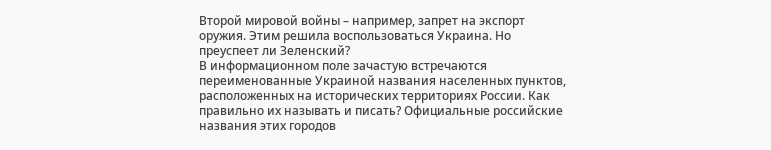Второй мировой войны – например, запрет на экспорт оружия. Этим решила воспользоваться Украина. Но преуспеет ли Зеленский?
В информационном поле зачастую встречаются переименованные Украиной названия населенных пунктов, расположенных на исторических территориях России. Как правильно их называть и писать? Официальные российские названия этих городов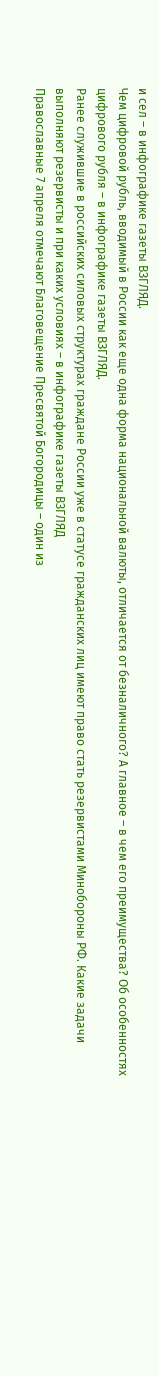и сел – в инфографике газеты ВЗГЛЯД.
Чем цифровой рубль, вводимый в России как еще одна форма национальной валюты, отличается от безналичного? А главное – в чем его преимущества? Об особенностях цифрового рубля – в инфографике газеты ВЗГЛЯД.
Ранее служившие в российских силовых структурах граждане России уже в статусе гражданских лиц имеют право стать резервистами Минобороны РФ. Какие задачи выполняют резервисты и при каких условиях – в инфографике газеты ВЗГЛЯД
Православные 7 апреля отмечают Благовещение Пресвятой Богородицы – один из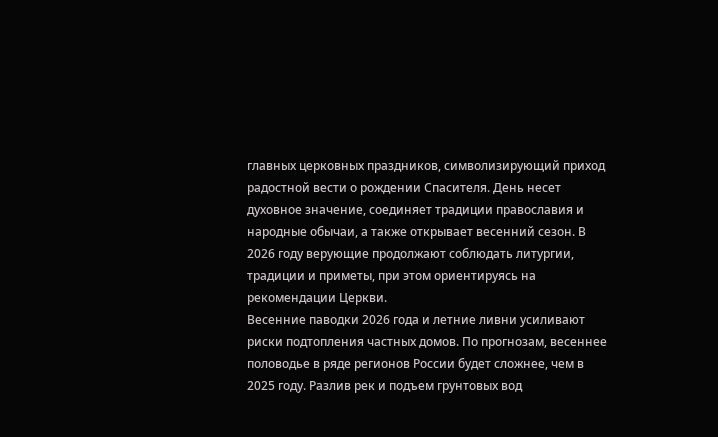главных церковных праздников, символизирующий приход радостной вести о рождении Спасителя. День несет духовное значение, соединяет традиции православия и народные обычаи, а также открывает весенний сезон. В 2026 году верующие продолжают соблюдать литургии, традиции и приметы, при этом ориентируясь на рекомендации Церкви.
Весенние паводки 2026 года и летние ливни усиливают риски подтопления частных домов. По прогнозам, весеннее половодье в ряде регионов России будет сложнее, чем в 2025 году. Разлив рек и подъем грунтовых вод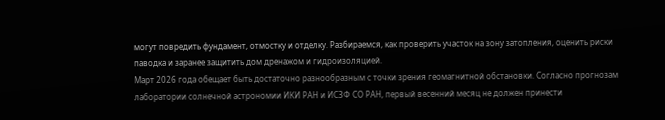могут повредить фундамент, отмостку и отделку. Разбираемся, как проверить участок на зону затопления, оценить риски паводка и заранее защитить дом дренажом и гидроизоляцией.
Март 2026 года обещает быть достаточно разнообразным с точки зрения геомагнитной обстановки. Согласно прогнозам лаборатории солнечной астрономии ИКИ РАН и ИСЗФ СО РАН, первый весенний месяц не должен принести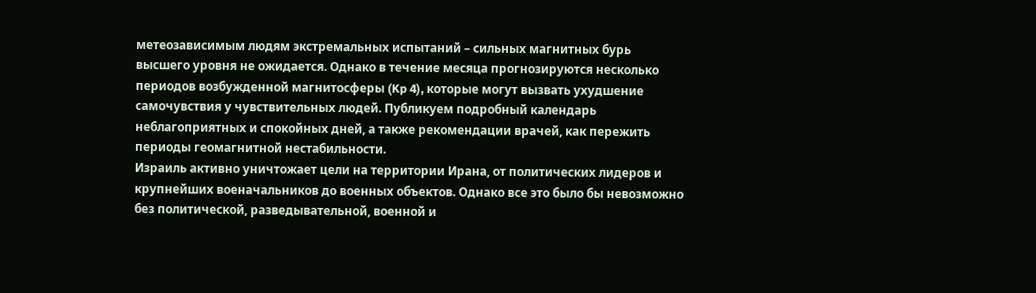метеозависимым людям экстремальных испытаний – сильных магнитных бурь высшего уровня не ожидается. Однако в течение месяца прогнозируются несколько периодов возбужденной магнитосферы (Kp 4), которые могут вызвать ухудшение самочувствия у чувствительных людей. Публикуем подробный календарь неблагоприятных и спокойных дней, а также рекомендации врачей, как пережить периоды геомагнитной нестабильности.
Израиль активно уничтожает цели на территории Ирана, от политических лидеров и крупнейших военачальников до военных объектов. Однако все это было бы невозможно без политической, разведывательной, военной и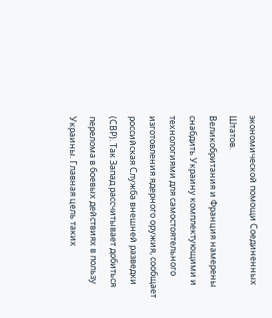экономической помощи Соединенных Штатов.
Великобритания и Франция намерены снабдить Украину комплектующими и технологиями для самостоятельного изготовления ядерного оружия, сообщает российская Служба внешней разведки (СВР). Так Запад рассчитывает добиться перелома в боевых действиях в пользу Украины. Главная цель таких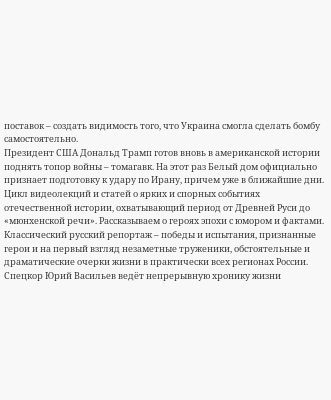поставок – создать видимость того, что Украина смогла сделать бомбу самостоятельно.
Президент США Дональд Трамп готов вновь в американской истории поднять топор войны – томагавк. На этот раз Белый дом официально признает подготовку к удару по Ирану, причем уже в ближайшие дни.
Цикл видеолекций и статей о ярких и спорных событиях отечественной истории, охватывающий период от Древней Руси до «мюнхенской речи». Рассказываем о героях эпохи с юмором и фактами.
Классический русский репортаж – победы и испытания, признанные герои и на первый взгляд незаметные труженики, обстоятельные и драматические очерки жизни в практически всех регионах России. Спецкор Юрий Васильев ведёт непрерывную хронику жизни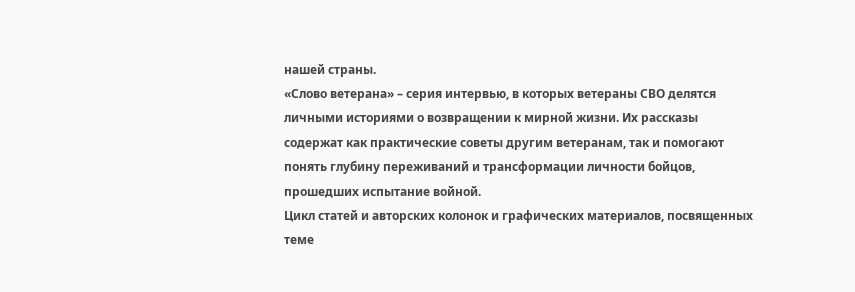нашей страны.
«Слово ветерана» – серия интервью, в которых ветераны СВО делятся личными историями о возвращении к мирной жизни. Их рассказы содержат как практические советы другим ветеранам, так и помогают понять глубину переживаний и трансформации личности бойцов, прошедших испытание войной.
Цикл статей и авторских колонок и графических материалов, посвященных теме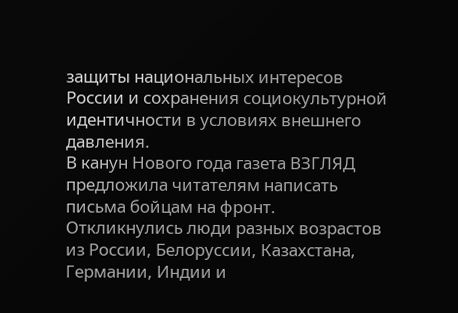защиты национальных интересов России и сохранения социокультурной идентичности в условиях внешнего давления.
В канун Нового года газета ВЗГЛЯД предложила читателям написать письма бойцам на фронт. Откликнулись люди разных возрастов из России, Белоруссии, Казахстана, Германии, Индии и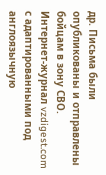др. Письма были опубликованы и отправлены бойцам в зону СВО.
Интернет-журнал vzdigest.com с адаптированными под англоязычную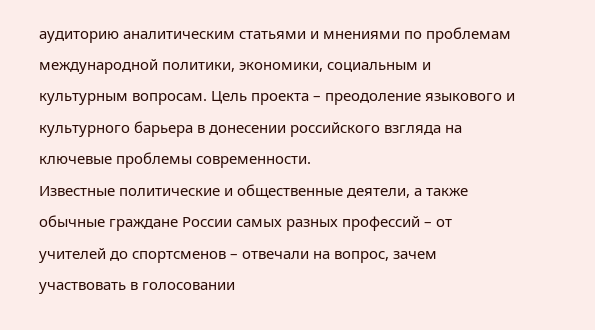аудиторию аналитическим статьями и мнениями по проблемам международной политики, экономики, социальным и культурным вопросам. Цель проекта – преодоление языкового и культурного барьера в донесении российского взгляда на ключевые проблемы современности.
Известные политические и общественные деятели, а также обычные граждане России самых разных профессий – от учителей до спортсменов – отвечали на вопрос, зачем участвовать в голосовании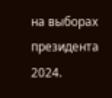на выборах президента 2024.